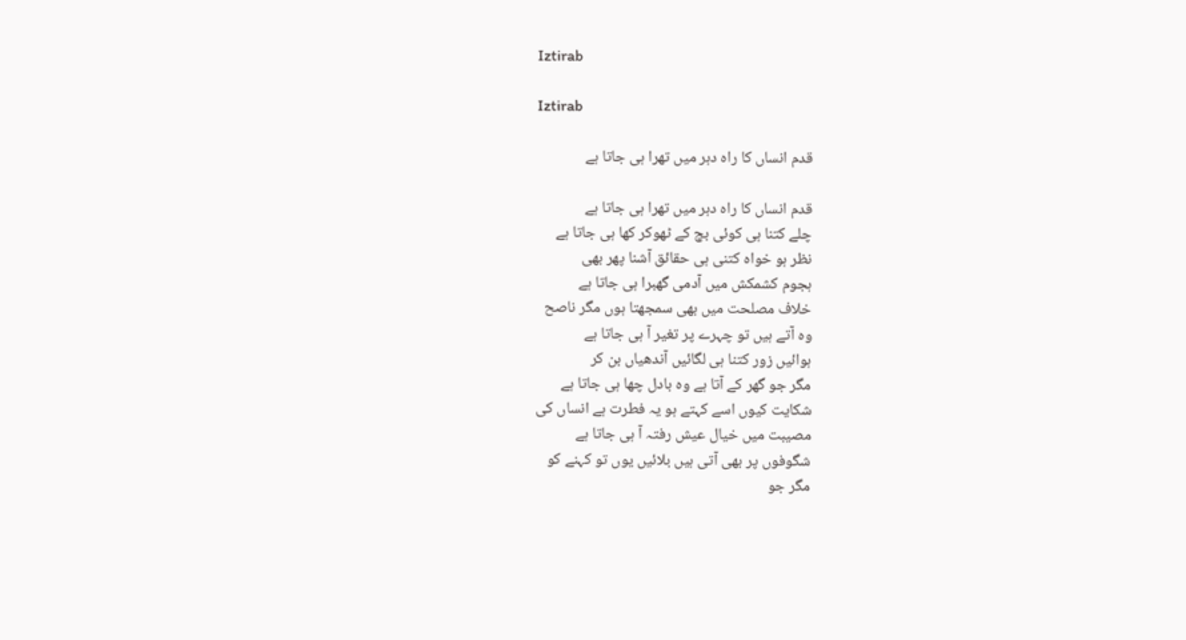Iztirab

Iztirab

قدم انساں کا راہ دہر میں تھرا ہی جاتا ہے

قدم انساں کا راہ دہر میں تھرا ہی جاتا ہے
چلے کتنا ہی کوئی بچ کے ٹھوکر کھا ہی جاتا ہے
نظر ہو خواہ کتنی ہی حقائق آشنا پھر بھی
ہجوم کشمکش میں آدمی گھبرا ہی جاتا ہے
خلاف مصلحت میں بھی سمجھتا ہوں مگر ناصح
وہ آتے ہیں تو چہرے پر تغیر آ ہی جاتا ہے
ہوائیں زور کتنا ہی لگائیں آندھیاں بن کر
مگر جو گھر کے آتا ہے وہ بادل چھا ہی جاتا ہے
شکایت کیوں اسے کہتے ہو یہ فطرت ہے انساں کی
مصیبت میں خیال عیش رفتہ آ ہی جاتا ہے
شگوفوں پر بھی آتی ہیں بلائیں یوں تو کہنے کو
مگر جو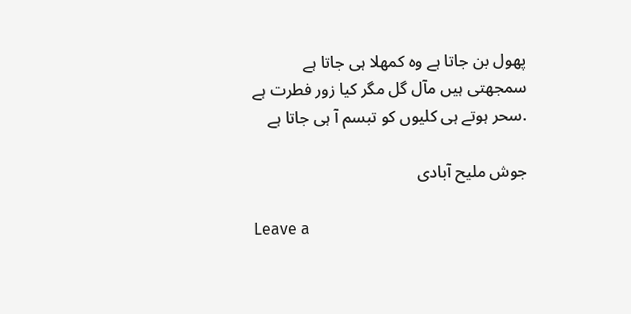پھول بن جاتا ہے وہ کمھلا ہی جاتا ہے
سمجھتی ہیں مآل گل مگر کیا زور فطرت ہے
.سحر ہوتے ہی کلیوں کو تبسم آ ہی جاتا ہے

جوش ملیح آبادی

Leave a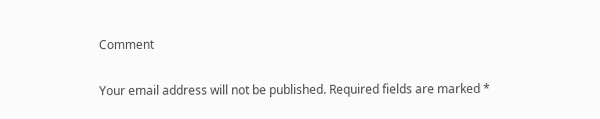Comment

Your email address will not be published. Required fields are marked *